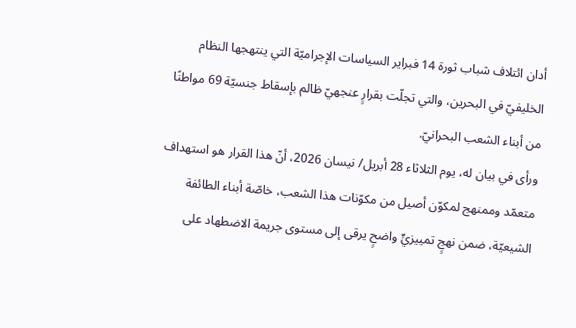أدان ائتلاف شباب ثورة 14 فبراير السياسات الإجراميّة التي ينتهجها النظام الخليفيّ في البحرين، والتي تجلّت بقرارٍ عنجهيّ ظالم بإسقاط جنسيّة 69 مواطنًا من أبناء الشعب البحرانيّ.
ورأى في بيان له، يوم الثلاثاء 28 أبريل/ نيسان 2026، أنّ هذا القرار هو استهداف متعمّد وممنهج لمكوّن أصيل من مكوّنات هذا الشعب، خاصّة أبناء الطائفة الشيعيّة، ضمن نهجٍ تمييزيٍّ واضحٍ يرقى إلى مستوى جريمة الاضطهاد على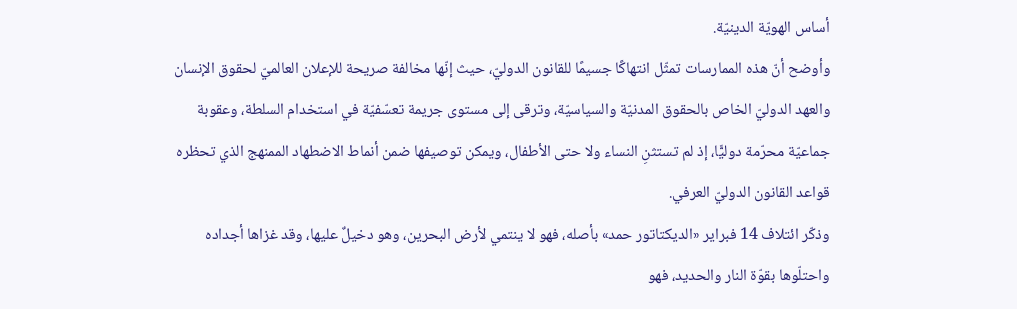أساس الهويّة الدينيّة.
وأوضح أنّ هذه الممارسات تمثّل انتهاكًا جسيمًا للقانون الدوليّ، حيث إنّها مخالفة صريحة للإعلان العالميّ لحقوق الإنسان والعهد الدوليّ الخاص بالحقوق المدنيّة والسياسيّة، وترقى إلى مستوى جريمة تعسّفيّة في استخدام السلطة، وعقوبة جماعيّة محرّمة دوليًّا، إذ لم تستثنِ النساء ولا حتى الأطفال، ويمكن توصيفها ضمن أنماط الاضطهاد الممنهج الذي تحظره قواعد القانون الدوليّ العرفي.
وذكّر ائتلاف 14 فبراير «الديكتاتور حمد» بأصله، فهو لا ينتمي لأرض البحرين، وهو دخيلٌ عليها، وقد غزاها أجداده واحتلّوها بقوّة النار والحديد، فهو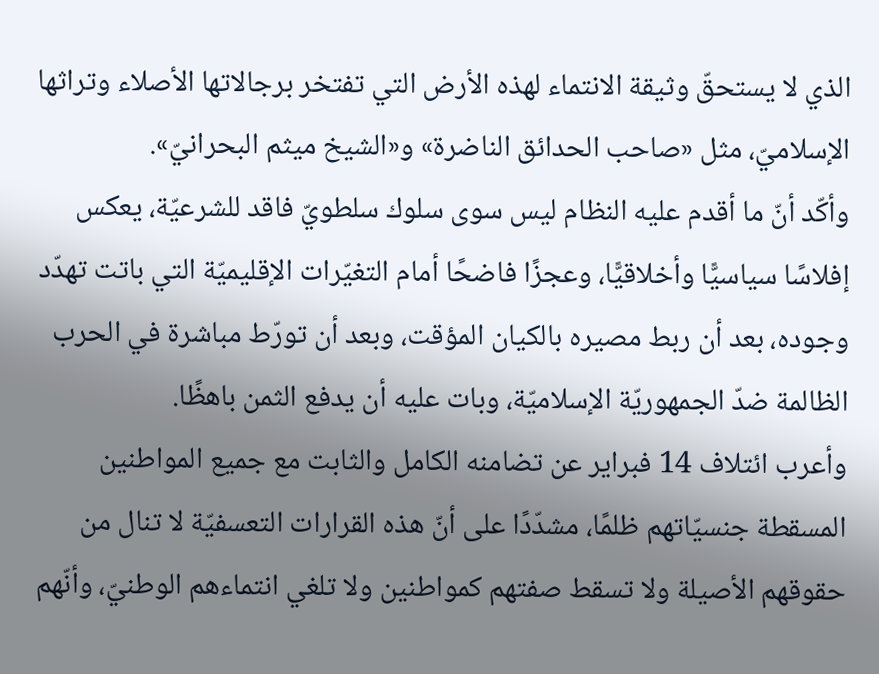الذي لا يستحقّ وثيقة الانتماء لهذه الأرض التي تفتخر برجالاتها الأصلاء وتراثها الإسلاميّ، مثل «صاحب الحدائق الناضرة» و«الشيخ ميثم البحرانيّ».
وأكّد أنّ ما أقدم عليه النظام ليس سوى سلوك سلطويّ فاقد للشرعيّة، يعكس إفلاسًا سياسيًّا وأخلاقيًّا، وعجزًا فاضحًا أمام التغيّرات الإقليميّة التي باتت تهدّد وجوده، بعد أن ربط مصيره بالكيان المؤقت، وبعد أن تورّط مباشرة في الحرب الظالمة ضدّ الجمهوريّة الإسلاميّة، وبات عليه أن يدفع الثمن باهظًا.
وأعرب ائتلاف 14 فبراير عن تضامنه الكامل والثابت مع جميع المواطنين المسقطة جنسيّاتهم ظلمًا، مشدّدًا على أنّ هذه القرارات التعسفيّة لا تنال من حقوقهم الأصيلة ولا تسقط صفتهم كمواطنين ولا تلغي انتماءهم الوطنيّ، وأنّهم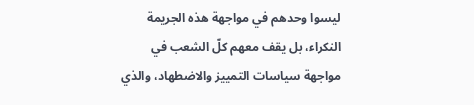ليسوا وحدهم في مواجهة هذه الجريمة النكراء، بل يقف معهم كلّ الشعب في مواجهة سياسات التمييز والاضطهاد، والذي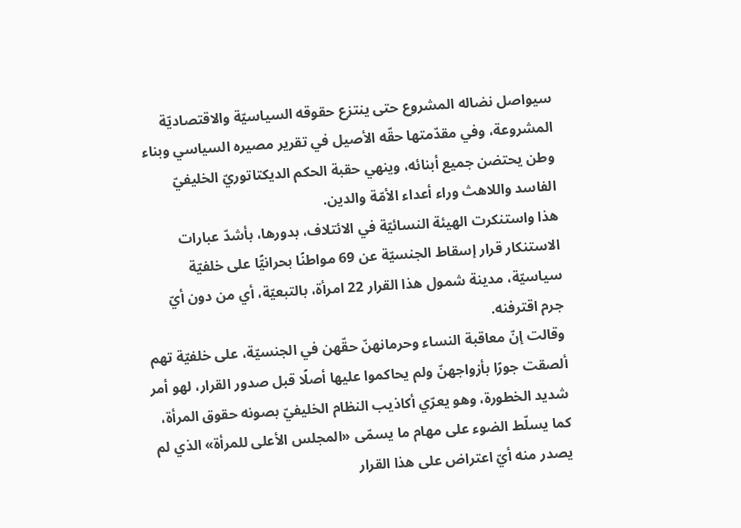سيواصل نضاله المشروع حتى ينتزع حقوقه السياسيّة والاقتصاديّة المشروعة، وفي مقدّمتها حقّه الأصيل في تقرير مصيره السياسي وبناء وطن يحتضن جميع أبنائه، وينهي حقبة الحكم الديكتاتوريّ الخليفيّ الفاسد واللاهث وراء أعداء الأمّة والدين.
هذا واستنكرت الهيئة النسائيّة في الائتلاف، بدورها، بأشدّ عبارات الاستنكار قرار إسقاط الجنسيّة عن 69 مواطنًا بحرانيًّا على خلفيّة سياسيّة، مدينة شمول هذا القرار 22 امرأة، بالتبعيّة، أي من دون أيّ جرم اقترفنه.
وقالت إنّ معاقبة النساء وحرمانهنّ حقّهن في الجنسيّة، على خلفيّة تهم ألصقت جورًا بأزواجهنّ ولم يحاكموا عليها أصلًا قبل صدور القرار، لهو أمر شديد الخطورة، وهو يعرّي أكاذيب النظام الخليفيّ بصونه حقوق المرأة، كما يسلّط الضوء على مهام ما يسمّى «المجلس الأعلى للمرأة» الذي لم يصدر منه أيّ اعتراض على هذا القرار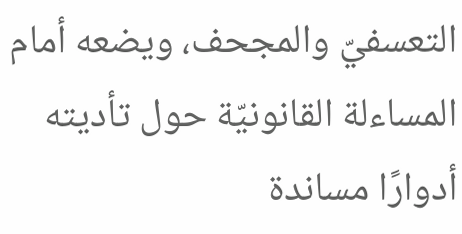التعسفيّ والمجحف، ويضعه أمام المساءلة القانونيّة حول تأديته أدوارًا مساندة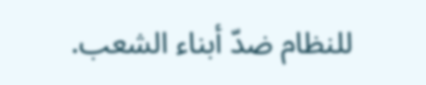للنظام ضدّ أبناء الشعب.